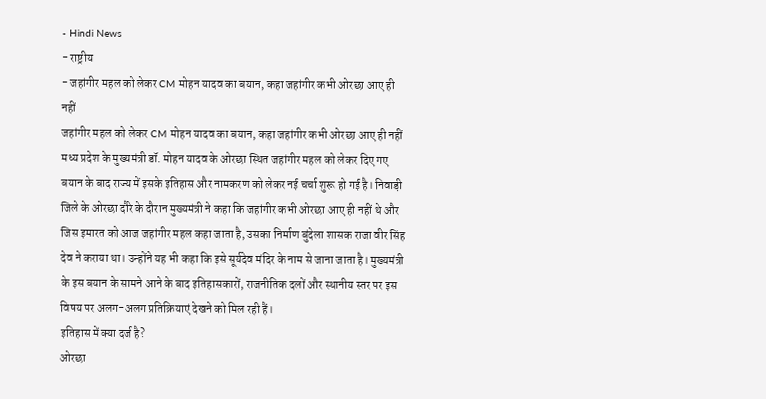- Hindi News
- राष्ट्रीय
- जहांगीर महल को लेकर CM मोहन यादव का बयान, कहा जहांगीर कभी ओरछा आए ही नहीं
जहांगीर महल को लेकर CM मोहन यादव का बयान, कहा जहांगीर कभी ओरछा आए ही नहीं
मध्य प्रदेश के मुख्यमंत्री डॉ. मोहन यादव के ओरछा स्थित जहांगीर महल को लेकर दिए गए बयान के बाद राज्य में इसके इतिहास और नामकरण को लेकर नई चर्चा शुरू हो गई है। निवाड़ी जिले के ओरछा दौरे के दौरान मुख्यमंत्री ने कहा कि जहांगीर कभी ओरछा आए ही नहीं थे और जिस इमारत को आज जहांगीर महल कहा जाता है, उसका निर्माण बुंदेला शासक राजा वीर सिंह देव ने कराया था। उन्होंने यह भी कहा कि इसे सूर्यदेव मंदिर के नाम से जाना जाता है। मुख्यमंत्री के इस बयान के सामने आने के बाद इतिहासकारों, राजनीतिक दलों और स्थानीय स्तर पर इस विषय पर अलग-अलग प्रतिक्रियाएं देखने को मिल रही हैं।
इतिहास में क्या दर्ज है?
ओरछा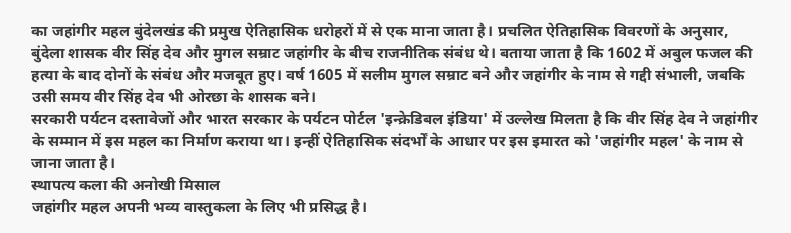का जहांगीर महल बुंदेलखंड की प्रमुख ऐतिहासिक धरोहरों में से एक माना जाता है। प्रचलित ऐतिहासिक विवरणों के अनुसार, बुंदेला शासक वीर सिंह देव और मुगल सम्राट जहांगीर के बीच राजनीतिक संबंध थे। बताया जाता है कि 1602 में अबुल फजल की हत्या के बाद दोनों के संबंध और मजबूत हुए। वर्ष 1605 में सलीम मुगल सम्राट बने और जहांगीर के नाम से गद्दी संभाली, जबकि उसी समय वीर सिंह देव भी ओरछा के शासक बने।
सरकारी पर्यटन दस्तावेजों और भारत सरकार के पर्यटन पोर्टल 'इन्क्रेडिबल इंडिया' में उल्लेख मिलता है कि वीर सिंह देव ने जहांगीर के सम्मान में इस महल का निर्माण कराया था। इन्हीं ऐतिहासिक संदर्भों के आधार पर इस इमारत को 'जहांगीर महल' के नाम से जाना जाता है।
स्थापत्य कला की अनोखी मिसाल
जहांगीर महल अपनी भव्य वास्तुकला के लिए भी प्रसिद्ध है।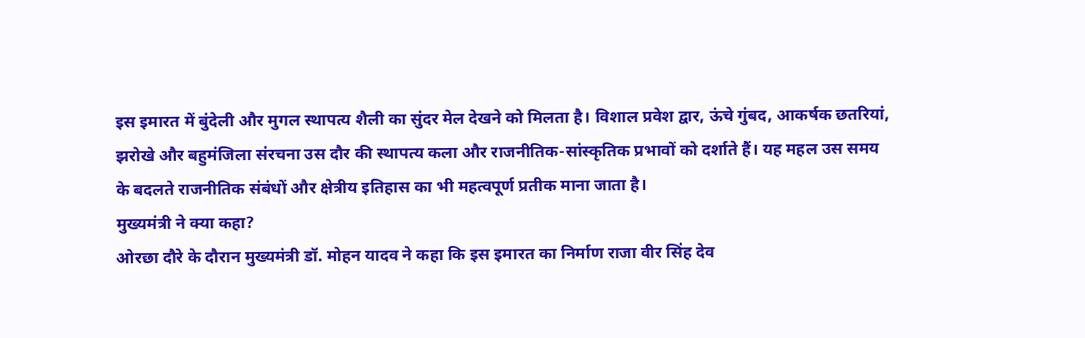इस इमारत में बुंदेली और मुगल स्थापत्य शैली का सुंदर मेल देखने को मिलता है। विशाल प्रवेश द्वार, ऊंचे गुंबद, आकर्षक छतरियां, झरोखे और बहुमंजिला संरचना उस दौर की स्थापत्य कला और राजनीतिक-सांस्कृतिक प्रभावों को दर्शाते हैं। यह महल उस समय के बदलते राजनीतिक संबंधों और क्षेत्रीय इतिहास का भी महत्वपूर्ण प्रतीक माना जाता है।
मुख्यमंत्री ने क्या कहा?
ओरछा दौरे के दौरान मुख्यमंत्री डॉ. मोहन यादव ने कहा कि इस इमारत का निर्माण राजा वीर सिंह देव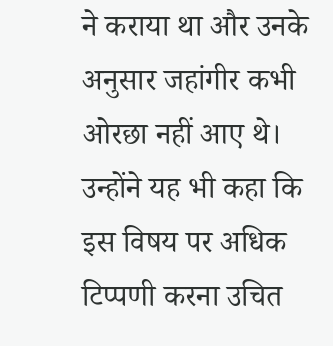ने कराया था और उनके अनुसार जहांगीर कभी ओरछा नहीं आए थे। उन्होंने यह भी कहा कि इस विषय पर अधिक टिप्पणी करना उचित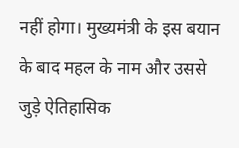नहीं होगा। मुख्यमंत्री के इस बयान के बाद महल के नाम और उससे जुड़े ऐतिहासिक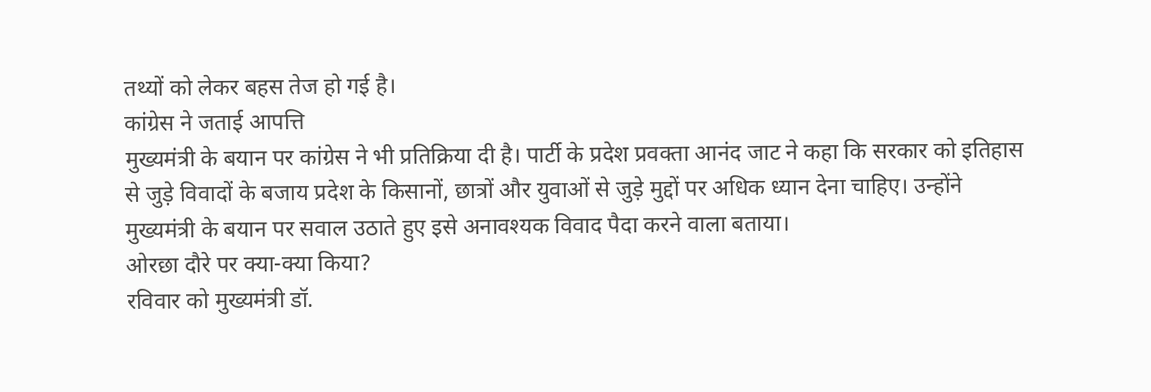तथ्यों को लेकर बहस तेज हो गई है।
कांग्रेस ने जताई आपत्ति
मुख्यमंत्री के बयान पर कांग्रेस ने भी प्रतिक्रिया दी है। पार्टी के प्रदेश प्रवक्ता आनंद जाट ने कहा कि सरकार को इतिहास से जुड़े विवादों के बजाय प्रदेश के किसानों, छात्रों और युवाओं से जुड़े मुद्दों पर अधिक ध्यान देना चाहिए। उन्होंने मुख्यमंत्री के बयान पर सवाल उठाते हुए इसे अनावश्यक विवाद पैदा करने वाला बताया।
ओरछा दौरे पर क्या-क्या किया?
रविवार को मुख्यमंत्री डॉ.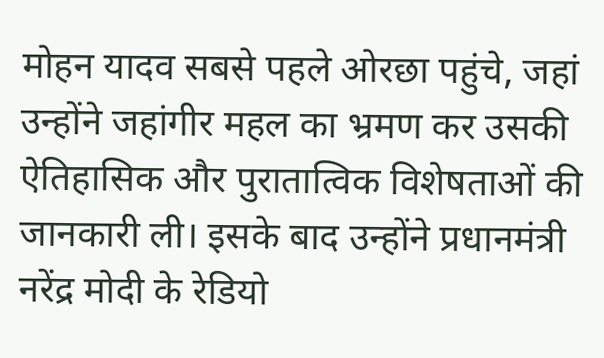मोहन यादव सबसे पहले ओरछा पहुंचे, जहां उन्होंने जहांगीर महल का भ्रमण कर उसकी ऐतिहासिक और पुरातात्विक विशेषताओं की जानकारी ली। इसके बाद उन्होंने प्रधानमंत्री नरेंद्र मोदी के रेडियो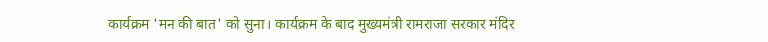कार्यक्रम 'मन की बात' को सुना। कार्यक्रम के बाद मुख्यमंत्री रामराजा सरकार मंदिर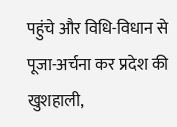पहुंचे और विधि-विधान से पूजा-अर्चना कर प्रदेश की खुशहाली,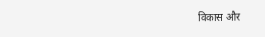विकास और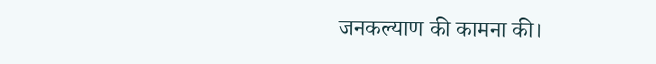जनकल्याण की कामना की।